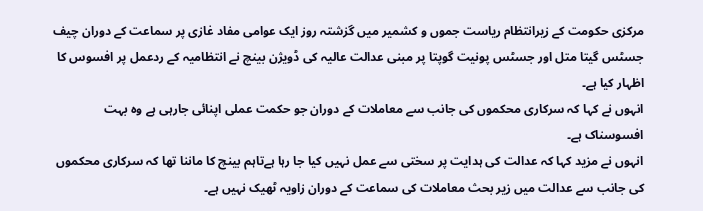مرکزی حکومت کے زیرانتظام ریاست جموں و کشمیر میں گزشتہ روز ایک عوامی مفاد غازی پر سماعت کے دوران چیف جسٹس گیتا متل اور جسٹس پونیت گوپتا پر مبنی عدالت عالیہ کی ڈویژن بینچ نے انتظامیہ کے ردعمل پر افسوس کا اظہار کیا ہے۔
انہوں نے کہا کہ سرکاری محکموں کی جانب سے معاملات کے دوران جو حکمت عملی اپنائی جارہی ہے وہ بہت افسوسناک ہے۔
انہوں نے مزید کہا کہ عدالت کی ہدایت پر سختی سے عمل نہیں کیا جا رہا ہےتاہم بینچ کا ماننا تھا کہ سرکاری محکموں کی جانب سے عدالت میں زیر بحث معاملات کی سماعت کے دوران زاویہ ٹھیک نہیں ہے۔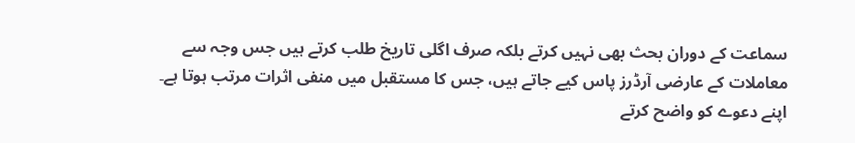سماعت کے دوران بحث بھی نہیں کرتے بلکہ صرف اگلی تاریخ طلب کرتے ہیں جس وجہ سے معاملات کے عارضی آرڈرز پاس کیے جاتے ہیں، جس کا مستقبل میں منفی اثرات مرتب ہوتا ہے۔
اپنے دعوے کو واضح کرتے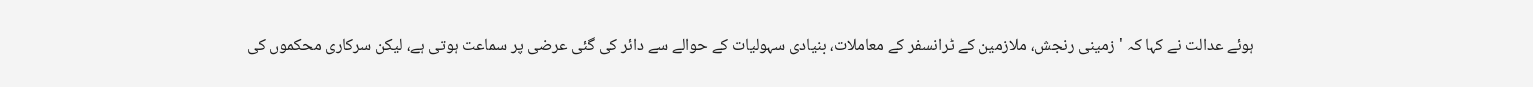ہوئے عدالت نے کہا کہ 'زمینی رنجش، ملازمین کے ٹرانسفر کے معاملات، بنیادی سہولیات کے حوالے سے دائر کی گئی عرضی پر سماعت ہوتی ہے، لیکن سرکاری محکموں کی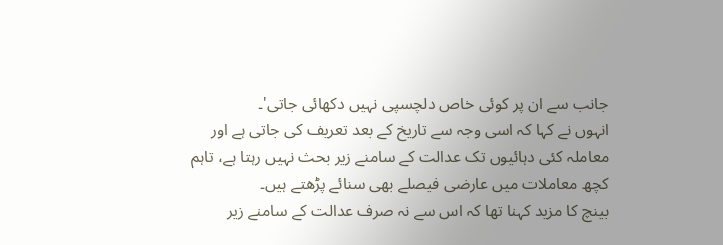جانب سے ان پر کوئی خاص دلچسپی نہیں دکھائی جاتی'۔
انہوں نے کہا کہ اسی وجہ سے تاریخ کے بعد تعریف کی جاتی ہے اور معاملہ کئی دہائیوں تک عدالت کے سامنے زیر بحث نہیں رہتا ہے، تاہم کچھ معاملات میں عارضی فیصلے بھی سنائے پڑھتے ہیں۔
بینچ کا مزید کہنا تھا کہ اس سے نہ صرف عدالت کے سامنے زیر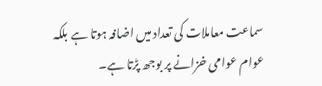سماعت معاملات کی تعداد میں اضافہ ہوتا ہے بلکہ عوام عوامی خزانے پر بوجھ پڑتا ہے۔